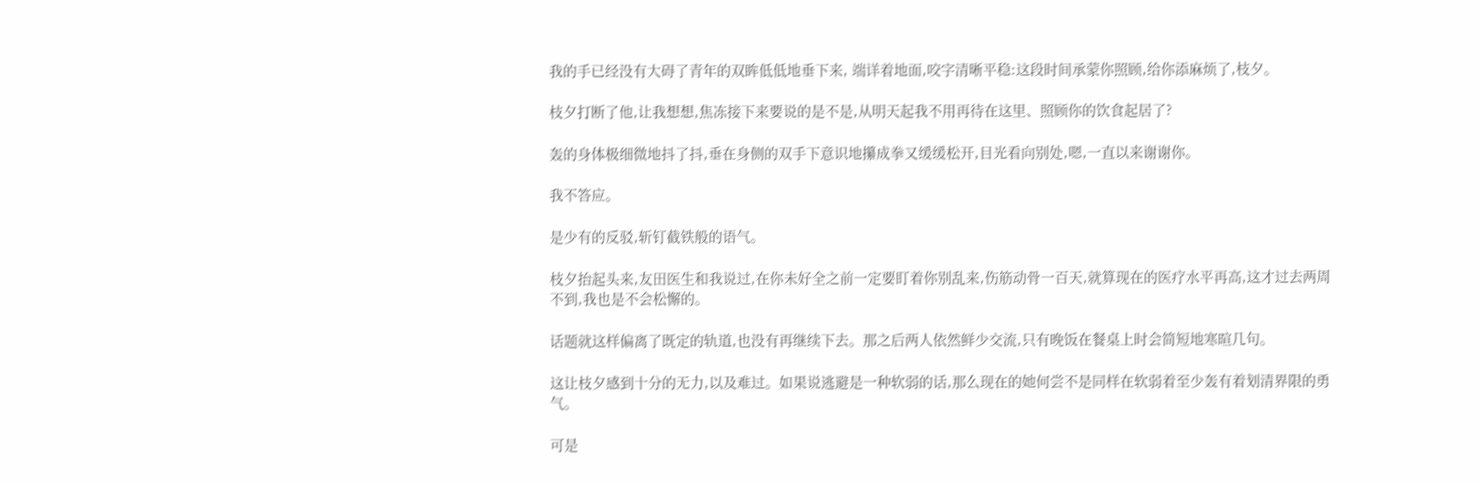我的手已经没有大碍了青年的双眸低低地垂下来, 端详着地面,咬字清晰平稳:这段时间承蒙你照顾,给你添麻烦了,枝夕。

枝夕打断了他,让我想想,焦冻接下来要说的是不是,从明天起我不用再待在这里、照顾你的饮食起居了?

轰的身体极细微地抖了抖,垂在身侧的双手下意识地攥成拳又缓缓松开,目光看向别处,嗯,一直以来谢谢你。

我不答应。

是少有的反驳,斩钉截铁般的语气。

枝夕抬起头来,友田医生和我说过,在你未好全之前一定要盯着你别乱来,伤筋动骨一百天,就算现在的医疗水平再高,这才过去两周不到,我也是不会松懈的。

话题就这样偏离了既定的轨道,也没有再继续下去。那之后两人依然鲜少交流,只有晚饭在餐桌上时会简短地寒暄几句。

这让枝夕感到十分的无力,以及难过。如果说逃避是一种软弱的话,那么现在的她何尝不是同样在软弱着至少轰有着划清界限的勇气。

可是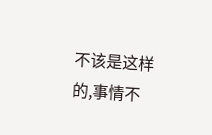不该是这样的,事情不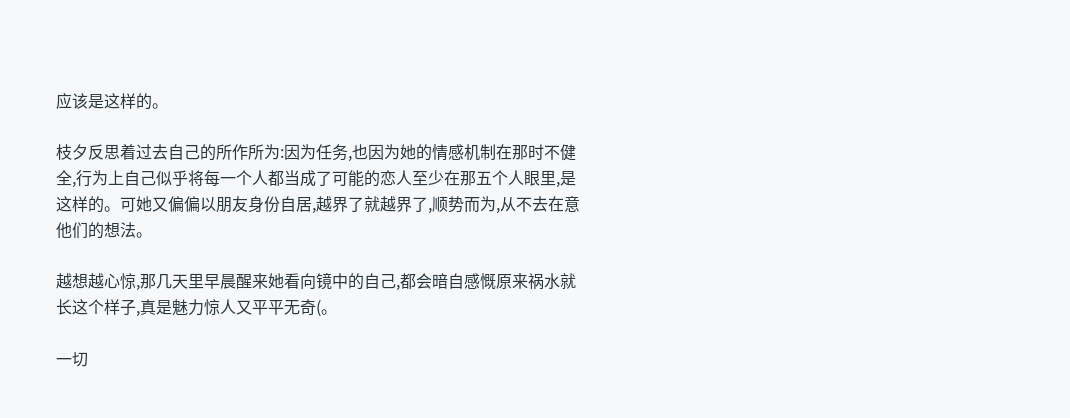应该是这样的。

枝夕反思着过去自己的所作所为:因为任务,也因为她的情感机制在那时不健全,行为上自己似乎将每一个人都当成了可能的恋人至少在那五个人眼里,是这样的。可她又偏偏以朋友身份自居,越界了就越界了,顺势而为,从不去在意他们的想法。

越想越心惊,那几天里早晨醒来她看向镜中的自己,都会暗自感慨原来祸水就长这个样子,真是魅力惊人又平平无奇(。

一切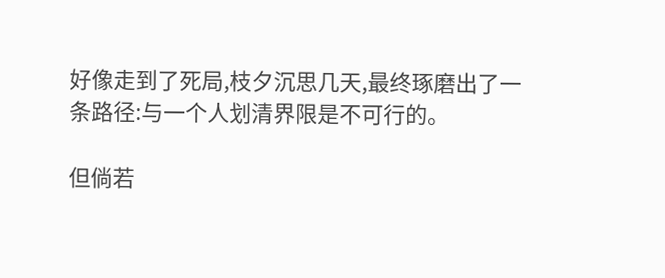好像走到了死局,枝夕沉思几天,最终琢磨出了一条路径:与一个人划清界限是不可行的。

但倘若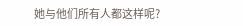她与他们所有人都这样呢?